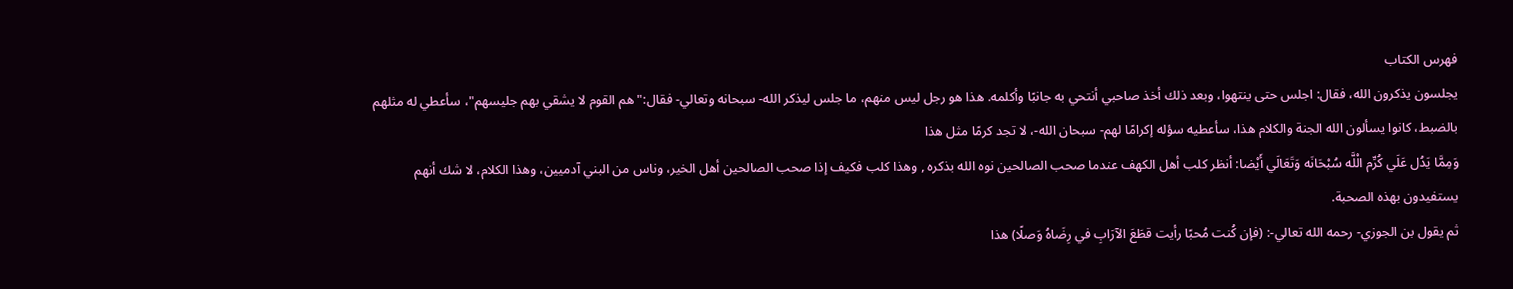فهرس الكتاب
يجلسون يذكرون الله، فقال: اجلس حتى ينتهوا، وبعد ذلك أخذ صاحبي أنتحي به جانبًا وأكلمه. هذا هو رجل ليس منهم، ما جلس ليذكر الله- سبحانه وتعالي- فقال:"هم القوم لا يشقي بهم جليسهم"، سأعطي له مثلهم بالضبط، كانوا يسألون الله الجنة والكلام هذا، سأعطيه سؤله إكرامًا لهم- سبحان الله-، لا تجد كرمًا مثل هذا
وَمِمَّا يَدُل عَلَي كُرِّم الْلَّه سُبْحَانَه وَتَعَالَي أَيْضا: أنظر كلب أهل الكهف عندما صحب الصالحين نوه الله بذكره , وهذا كلب فكيف إذا صحب الصالحين أهل الخير، وناس من البني آدميين، وهذا الكلام، لا شك أنهم يستفيدون بهذه الصحبة.
ثم يقول بن الجوزي- رحمه الله تعالي-: (فإن كُنت مُحبًا رأيت قطَعَ الآرَابِ في رِضَاهُ وَصلًا) هذا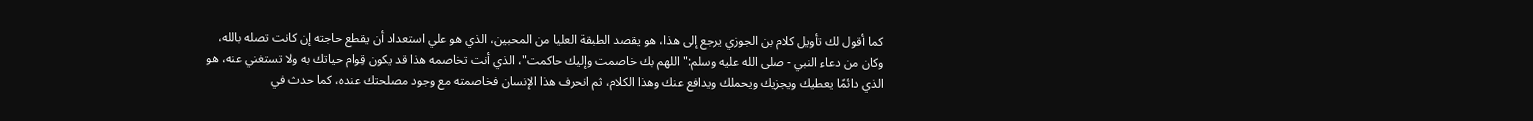كما أقول لك تأويل كلام بن الجوزي يرجع إلى هذا، هو يقصد الطبقة العليا من المحبين، الذي هو علي استعداد أن يقطع حاجته إن كانت تصله بالله، وكان من دعاء النبي - صلى الله عليه وسلم:"اللهم بك خاصمت وإليك حاكمت"، الذي أنت تخاصمه هذا قد يكون قِوام حياتك به ولا تستغني عنه، هو الذي دائمًا يعطيك ويجزيك ويحملك ويدافع عنك وهذا الكلام، ثم انحرف هذا الإنسان فخاصمته مع وجود مصلحتك عنده، كما حدث في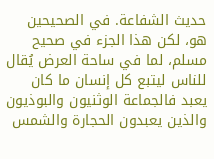حديث الشفاعة. في الصحيحين هو، لكن هذا الجزء في صحيح مسلم، لما في ساحة العرض يُقال للناس ليتبع كل إنسان ما كان يعبد فالجماعة الوثنيون والبوذيون والذين يعبدون الحجارة والشمس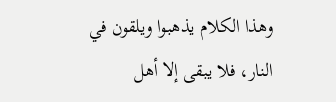وهذا الكلام يذهبوا ويلقون في النار، فلا يبقى إلا أهل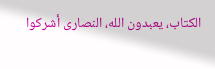الكتاب، يعبدون الله، النصارى أشركوا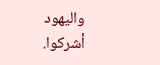واليهود أشركوا.